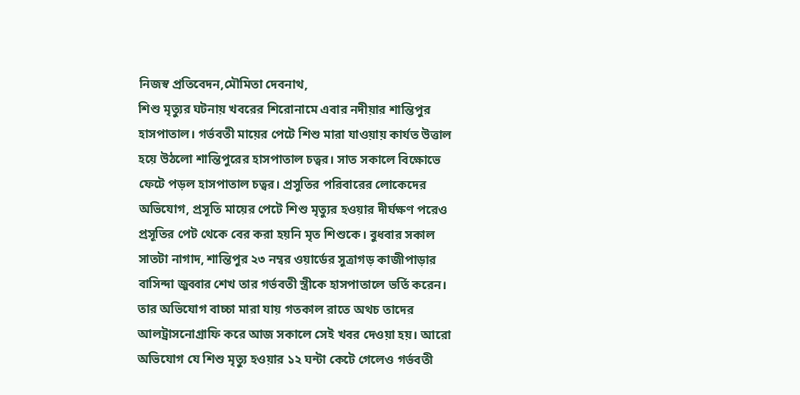নিজস্ব প্রতিবেদন,মৌমিতা দেবনাথ,
শিশু মৃত্যুর ঘটনায় খবরের শিরোনামে এবার নদীয়ার শান্তিপুর হাসপাতাল। গর্ভবতী মায়ের পেটে শিশু মারা যাওয়ায় কার্যত উত্তাল হয়ে উঠলো শান্তিপুরের হাসপাতাল চত্বর। সাত সকালে বিক্ষোভে ফেটে পড়ল হাসপাতাল চত্বর। প্রসুতির পরিবারের লোকেদের অভিযোগ, প্রসূতি মায়ের পেটে শিশু মৃত্যুর হওয়ার দীর্ঘক্ষণ পরেও প্রসূতির পেট থেকে বের করা হয়নি মৃত শিশুকে। বুধবার সকাল সাতটা নাগাদ, শান্তিপুর ২৩ নম্বর ওয়ার্ডের সুত্রাগড় কাজীপাড়ার বাসিন্দা জুব্বার শেখ তার গর্ভবতী স্ত্রীকে হাসপাতালে ভর্তি করেন। তার অভিযোগ বাচ্চা মারা যায় গতকাল রাতে অথচ তাদের আলট্রাসনোগ্রাফি করে আজ সকালে সেই খবর দেওয়া হয়। আরো অভিযোগ যে শিশু মৃত্যু হওয়ার ১২ ঘন্টা কেটে গেলেও গর্ভবতী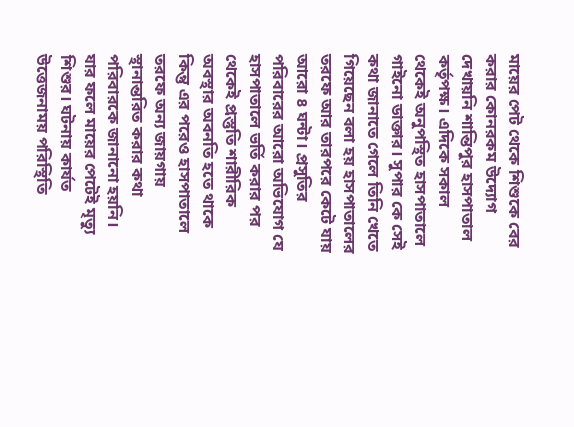মায়ের পেট থেকে শিশুকে বের করার কোনরকম উদ্যোগ দেখায়নি শান্তিপুর হাসপাতাল কর্তৃপক্ষ। এদিকে সকাল থেকেই অনুপস্থিত হাসপাতালে গাইনো ডাক্তার। সুপার কে সেই কথা জানাতে গেলে তিনি খেতে গিয়েছেন বলা হয় হাসপাতালের তরফে আর তারপরে কেটে যায় আরো ৪ ঘন্টা। প্রসুতির পরিবারের আরো অভিযোগ যে হাসপাতালে ভর্তি করার পর থেকেই প্রস্তুতি শারীরিক অবস্থার অবনতি হতে থাকে কিন্তু এর পরেও হাসপাতালে তরফে অন্য জায়গায় স্থানান্তরিত করার কথা পরিবারকে জানানো হয়নি। যার ফলে মায়ের পেটেই মৃত্যু শিশুর। ঘটনায় কার্যত উত্তেজনাময় পরিস্থিতি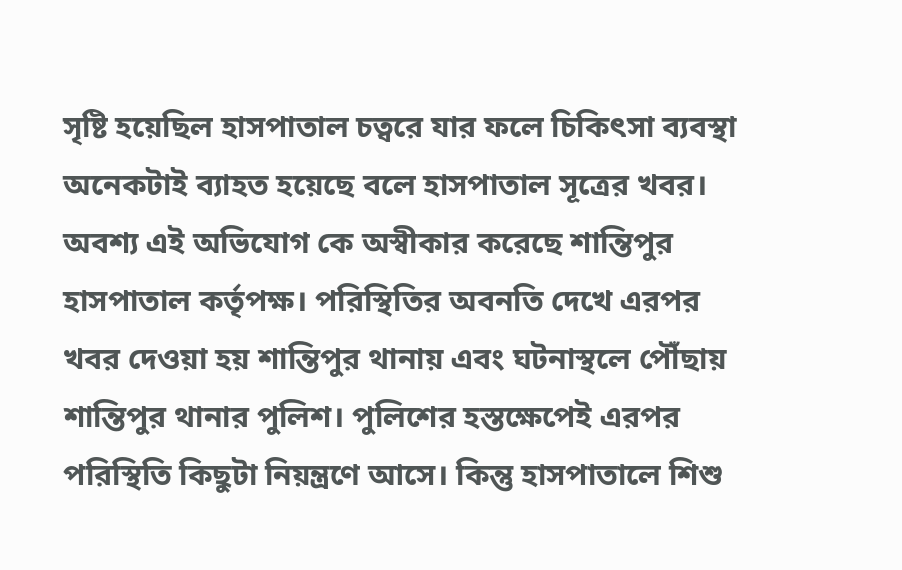সৃষ্টি হয়েছিল হাসপাতাল চত্বরে যার ফলে চিকিৎসা ব্যবস্থা অনেকটাই ব্যাহত হয়েছে বলে হাসপাতাল সূত্রের খবর। অবশ্য এই অভিযোগ কে অস্বীকার করেছে শান্তিপুর হাসপাতাল কর্তৃপক্ষ। পরিস্থিতির অবনতি দেখে এরপর খবর দেওয়া হয় শান্তিপুর থানায় এবং ঘটনাস্থলে পৌঁছায় শান্তিপুর থানার পুলিশ। পুলিশের হস্তক্ষেপেই এরপর পরিস্থিতি কিছুটা নিয়ন্ত্রণে আসে। কিন্তু হাসপাতালে শিশু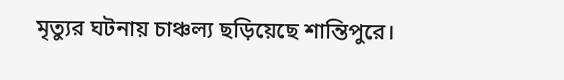মৃত্যুর ঘটনায় চাঞ্চল্য ছড়িয়েছে শান্তিপুরে।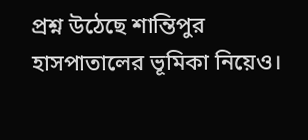প্রশ্ন উঠেছে শান্তিপুর হাসপাতালের ভূমিকা নিয়েও।